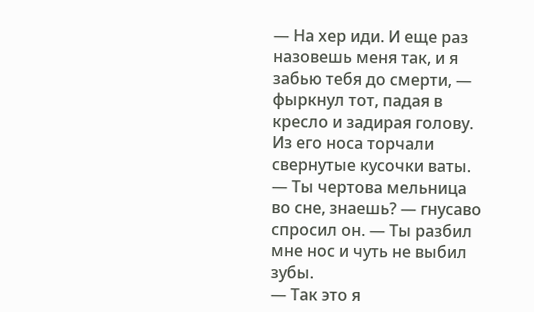— На хер иди. И еще раз назовешь меня так, и я забью тебя до смерти, — фыркнул тот, падая в кресло и задирая голову. Из его носа торчали свернутые кусочки ваты. — Ты чертова мельница во сне, знаешь? — гнусаво спросил он. — Ты разбил мне нос и чуть не выбил зубы.
— Так это я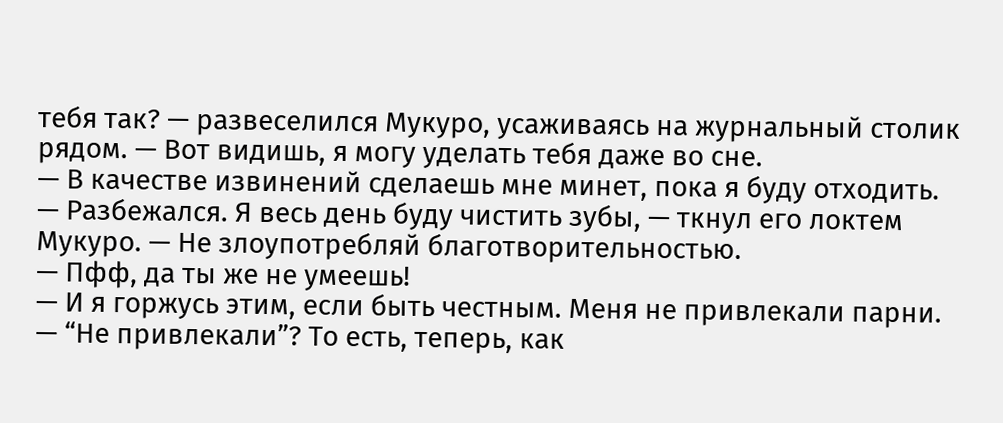тебя так? — развеселился Мукуро, усаживаясь на журнальный столик рядом. — Вот видишь, я могу уделать тебя даже во сне.
— В качестве извинений сделаешь мне минет, пока я буду отходить.
— Разбежался. Я весь день буду чистить зубы, — ткнул его локтем Мукуро. — Не злоупотребляй благотворительностью.
— Пфф, да ты же не умеешь!
— И я горжусь этим, если быть честным. Меня не привлекали парни.
— “Не привлекали”? То есть, теперь, как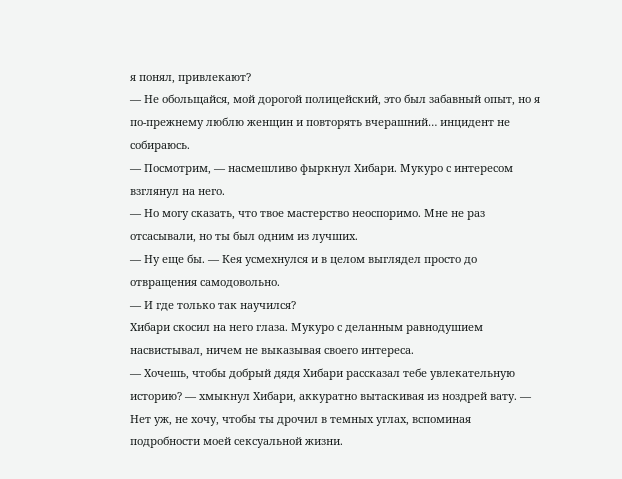я понял, привлекают?
— Не обольщайся, мой дорогой полицейский, это был забавный опыт, но я по-прежнему люблю женщин и повторять вчерашний… инцидент не собираюсь.
— Посмотрим, — насмешливо фыркнул Хибари. Мукуро с интересом взглянул на него.
— Но могу сказать, что твое мастерство неоспоримо. Мне не раз отсасывали, но ты был одним из лучших.
— Ну еще бы. — Кея усмехнулся и в целом выглядел просто до отвращения самодовольно.
— И где только так научился?
Хибари скосил на него глаза. Мукуро с деланным равнодушием насвистывал, ничем не выказывая своего интереса.
— Хочешь, чтобы добрый дядя Хибари рассказал тебе увлекательную историю? — хмыкнул Хибари, аккуратно вытаскивая из ноздрей вату. — Нет уж, не хочу, чтобы ты дрочил в темных углах, вспоминая подробности моей сексуальной жизни.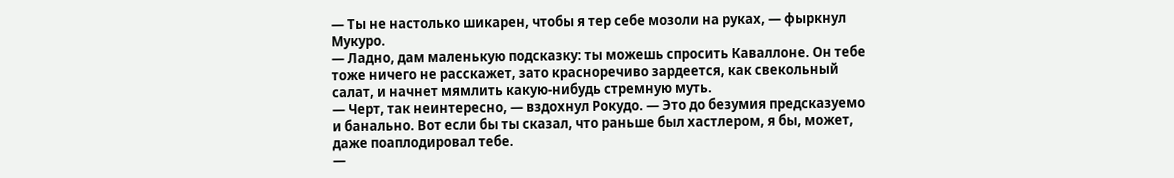— Ты не настолько шикарен, чтобы я тер себе мозоли на руках, — фыркнул Мукуро.
— Ладно, дам маленькую подсказку: ты можешь спросить Каваллоне. Он тебе тоже ничего не расскажет, зато красноречиво зардеется, как свекольный салат, и начнет мямлить какую-нибудь стремную муть.
— Черт, так неинтересно, — вздохнул Рокудо. — Это до безумия предсказуемо и банально. Вот если бы ты сказал, что раньше был хастлером, я бы, может, даже поаплодировал тебе.
—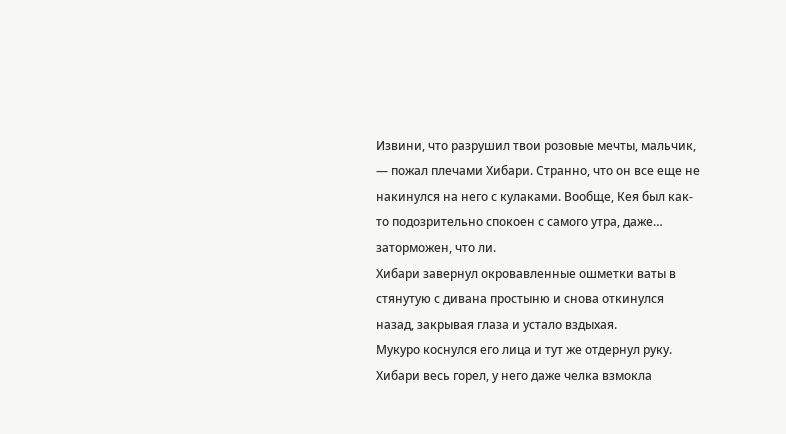Извини, что разрушил твои розовые мечты, мальчик, — пожал плечами Хибари. Странно, что он все еще не накинулся на него с кулаками. Вообще, Кея был как-то подозрительно спокоен с самого утра, даже… заторможен, что ли.
Хибари завернул окровавленные ошметки ваты в стянутую с дивана простыню и снова откинулся назад, закрывая глаза и устало вздыхая.
Мукуро коснулся его лица и тут же отдернул руку. Хибари весь горел, у него даже челка взмокла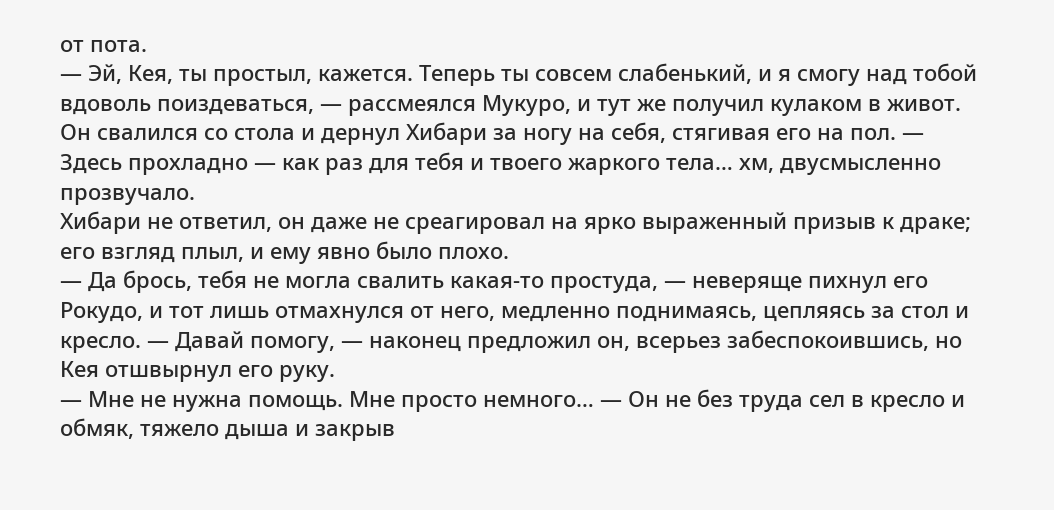от пота.
— Эй, Кея, ты простыл, кажется. Теперь ты совсем слабенький, и я смогу над тобой вдоволь поиздеваться, — рассмеялся Мукуро, и тут же получил кулаком в живот. Он свалился со стола и дернул Хибари за ногу на себя, стягивая его на пол. — Здесь прохладно — как раз для тебя и твоего жаркого тела… хм, двусмысленно прозвучало.
Хибари не ответил, он даже не среагировал на ярко выраженный призыв к драке; его взгляд плыл, и ему явно было плохо.
— Да брось, тебя не могла свалить какая-то простуда, — неверяще пихнул его Рокудо, и тот лишь отмахнулся от него, медленно поднимаясь, цепляясь за стол и кресло. — Давай помогу, — наконец предложил он, всерьез забеспокоившись, но Кея отшвырнул его руку.
— Мне не нужна помощь. Мне просто немного… — Он не без труда сел в кресло и обмяк, тяжело дыша и закрыв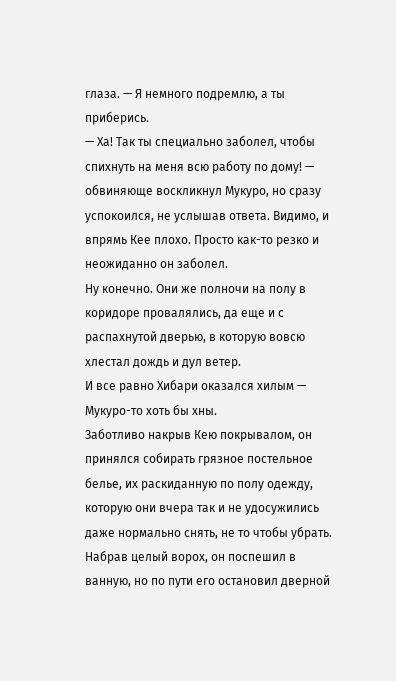глаза. — Я немного подремлю, а ты приберись.
— Ха! Так ты специально заболел, чтобы спихнуть на меня всю работу по дому! — обвиняюще воскликнул Мукуро, но сразу успокоился, не услышав ответа. Видимо, и впрямь Кее плохо. Просто как-то резко и неожиданно он заболел.
Ну конечно. Они же полночи на полу в коридоре провалялись, да еще и с распахнутой дверью, в которую вовсю хлестал дождь и дул ветер.
И все равно Хибари оказался хилым — Мукуро-то хоть бы хны.
Заботливо накрыв Кею покрывалом, он принялся собирать грязное постельное белье, их раскиданную по полу одежду, которую они вчера так и не удосужились даже нормально снять, не то чтобы убрать. Набрав целый ворох, он поспешил в ванную, но по пути его остановил дверной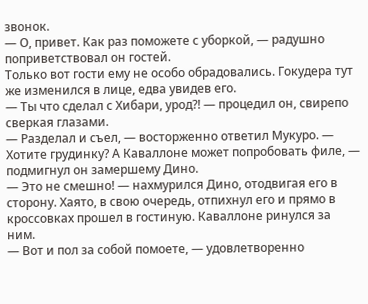звонок.
— О, привет. Как раз поможете с уборкой, — радушно поприветствовал он гостей.
Только вот гости ему не особо обрадовались. Гокудера тут же изменился в лице, едва увидев его.
— Ты что сделал с Хибари, урод?! — процедил он, свирепо сверкая глазами.
— Разделал и съел, — восторженно ответил Мукуро. — Хотите грудинку? А Каваллоне может попробовать филе, — подмигнул он замершему Дино.
— Это не смешно! — нахмурился Дино, отодвигая его в сторону. Хаято, в свою очередь, отпихнул его и прямо в кроссовках прошел в гостиную. Каваллоне ринулся за ним.
— Вот и пол за собой помоете, — удовлетворенно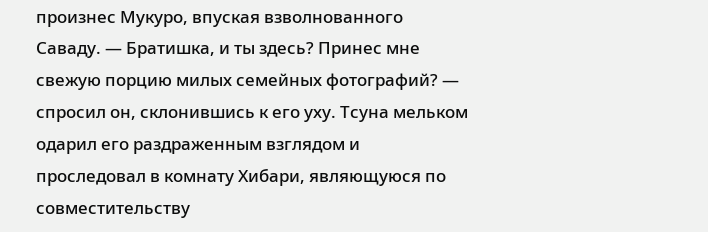произнес Мукуро, впуская взволнованного Саваду. — Братишка, и ты здесь? Принес мне свежую порцию милых семейных фотографий? — спросил он, склонившись к его уху. Тсуна мельком одарил его раздраженным взглядом и проследовал в комнату Хибари, являющуюся по совместительству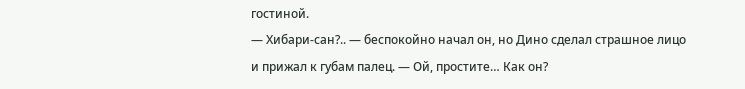гостиной.
— Хибари-сан?.. — беспокойно начал он, но Дино сделал страшное лицо и прижал к губам палец. — Ой, простите… Как он?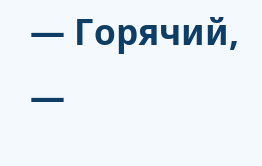— Горячий, —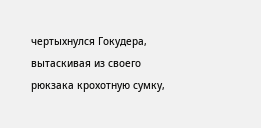чертыхнулся Гокудера, вытаскивая из своего рюкзака крохотную сумку,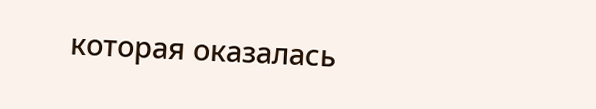которая оказалась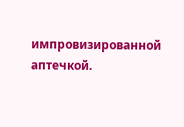импровизированной аптечкой.